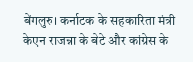बेंगलुरु। कर्नाटक के सहकारिता मंत्री केएन राजन्ना के बेटे और कांग्रेस के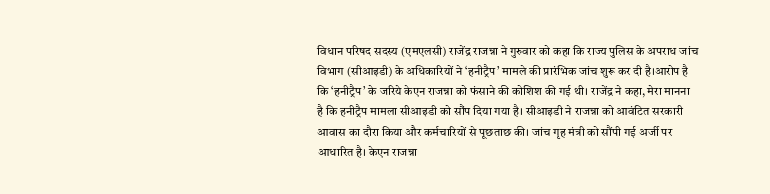विधान परिषद सदस्य (एमएलसी) राजेंद्र राजन्ना ने गुरुवार को कहा कि राज्य पुलिस के अपराध जांच विभाग (सीआइडी) के अधिकारियों ने ‘हनीट्रैप’ मामले की प्रारंभिक जांच शुरू कर दी है।आरोप है कि ‘हनीट्रैप’ के जरिये केएन राजन्ना को फंसाने की कोशिश की गई थी। राजेंद्र ने कहा, मेरा मानना है कि हनीट्रैप मामला सीआइडी को सौंप दिया गया है। सीआइडी ने राजन्ना को आवंटित सरकारी आवास का दौरा किया और कर्मचारियों से पूछताछ की। जांच गृह मंत्री को सौंपी गई अर्जी पर आधारित है। केएन राजन्ना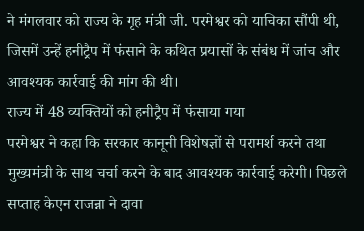ने मंगलवार को राज्य के गृह मंत्री जी. परमेश्वर को याचिका सौंपी थी, जिसमें उन्हें हनीट्रैप में फंसाने के कथित प्रयासों के संबंध में जांच और आवश्यक कार्रवाई की मांग की थी।
राज्य में 48 व्यक्तियों को हनीट्रैप में फंसाया गया
परमेश्वर ने कहा कि सरकार कानूनी विशेषज्ञों से परामर्श करने तथा मुख्यमंत्री के साथ चर्चा करने के बाद आवश्यक कार्रवाई करेगी। पिछले सप्ताह केएन राजन्ना ने दावा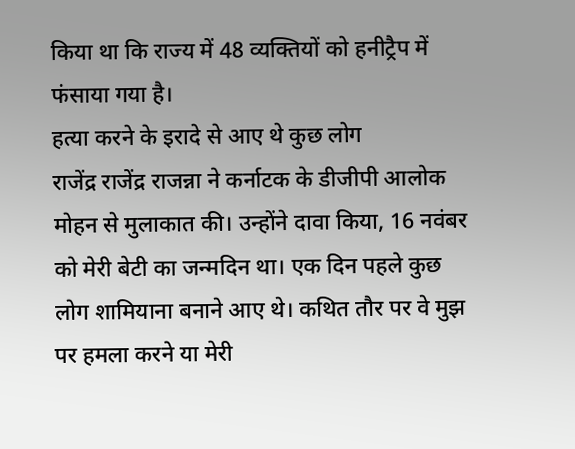किया था कि राज्य में 48 व्यक्तियों को हनीट्रैप में फंसाया गया है।
हत्या करने के इरादे से आए थे कुछ लोग
राजेंद्र राजेंद्र राजन्ना ने कर्नाटक के डीजीपी आलोक मोहन से मुलाकात की। उन्होंने दावा किया, 16 नवंबर को मेरी बेटी का जन्मदिन था। एक दिन पहले कुछ लोग शामियाना बनाने आए थे। कथित तौर पर वे मुझ पर हमला करने या मेरी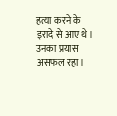हत्या करने के इरादे से आए थे। उनका प्रयास असफल रहा।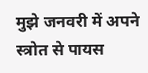मुझे जनवरी में अपने स्त्रोत से पायस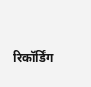रिकॉर्डिंग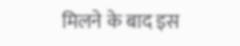मिलने के बाद इस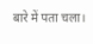बारे में पता चला।